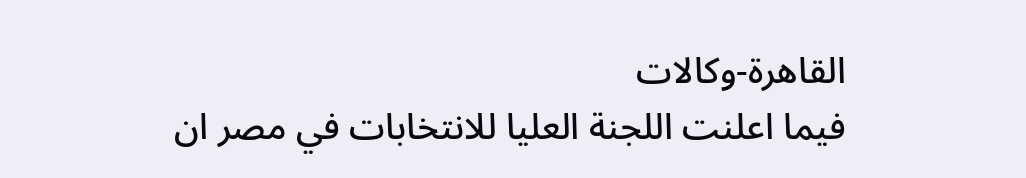القاهرة-وكالات
فيما اعلنت اللجنة العليا للانتخابات في مصر ان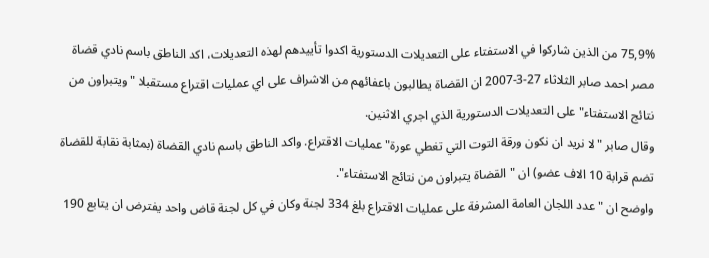75,9% من الذين شاركوا في الاستفتاء على التعديلات الدستورية اكدوا تأييدهم لهذه التعديلات، اكد الناطق باسم نادي قضاة مصر احمد صابر الثلاثاء 27-3-2007 ان القضاة يطالبون باعفائهم من الاشراف على اي عمليات اقتراع مستقبلا "ويتبراون من نتائج الاستفتاء" على التعديلات الدستورية الذي اجري الاثنين.
وقال صابر "لا نريد ان نكون ورقة التوت التي تغطي عورة" عمليات الاقتراع. واكد الناطق باسم نادي القضاة (بمثابة نقابة للقضاة تضم قرابة 10 الاف عضو) ان "القضاة يتبراون من نتائج الاستفتاء".
واوضح ان "عدد اللجان العامة المشرفة على عمليات الاقتراع بلغ 334 لجنة وكان في كل لجنة قاض واحد يفترض ان يتابع 190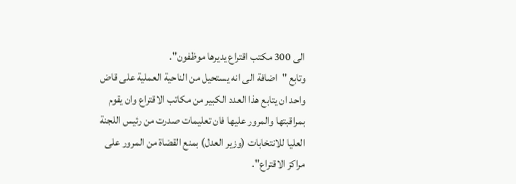الى 300 مكتب اقتراع يديرها موظفون".
وتابع "اضافة الى انه يستحيل من الناحية العملية على قاض واحد ان يتابع هذا العدد الكبير من مكاتب الاقتراع وان يقوم بمراقبتها والمرور عليها فان تعليمات صدرت من رئيس اللجنة العليا للانتخابات (وزير العدل) بمنع القضاة من المرور على مراكز الاقتراع".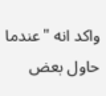واكد انه "عندما حاول بعض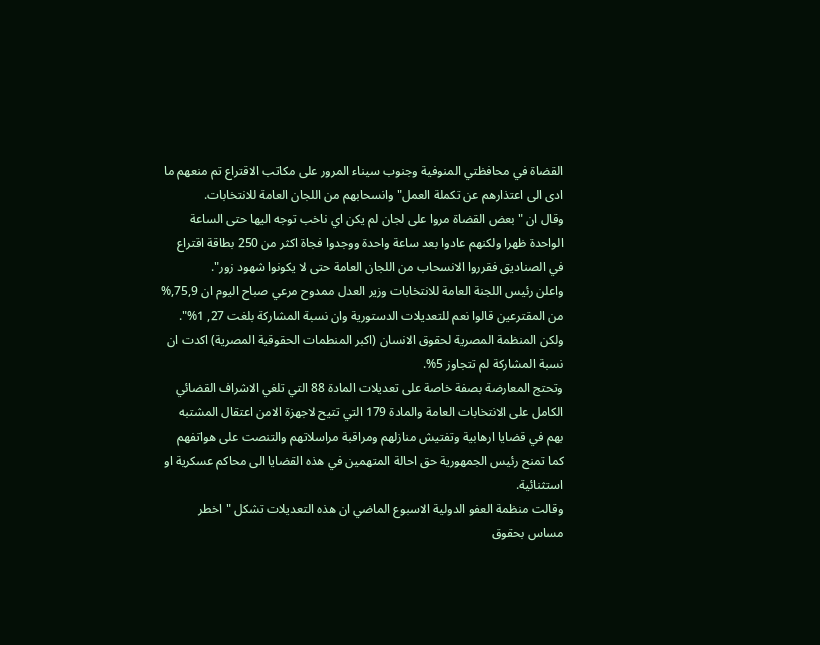القضاة في محافظتي المنوفية وجنوب سيناء المرور على مكاتب الاقتراع تم منعهم ما ادى الى اعتذارهم عن تكملة العمل" وانسحابهم من اللجان العامة للانتخابات.
وقال ان "بعض القضاة مروا على لجان لم يكن اي ناخب توجه اليها حتى الساعة الواحدة ظهرا ولكنهم عادوا بعد ساعة واحدة ووجدوا فجاة اكثر من 250 بطاقة اقتراع في الصناديق فقرروا الانسحاب من اللجان العامة حتى لا يكونوا شهود زور".
واعلن رئيس اللجنة العامة للانتخابات وزير العدل ممدوح مرعي صباح اليوم ان 75,9,% من المقترعين قالوا نعم للتعديلات الدستورية وان نسبة المشاركة بلغت 27, 1%".
ولكن المنظمة المصرية لحقوق الانسان (اكبر المنطمات الحقوقية المصرية) اكدت ان نسبة المشاركة لم تتجاوز 5%.
وتحتج المعارضة بصفة خاصة على تعديلات المادة 88 التي تلغي الاشراف القضائي الكامل على الانتخابات العامة والمادة 179 التي تتيح لاجهزة الامن اعتقال المشتبه بهم في قضايا ارهابية وتفتيش منازلهم ومراقبة مراسلاتهم والتنصت على هواتفهم كما تمنح رئيس الجمهورية حق احالة المتهمين في هذه القضايا الى محاكم عسكرية او استثنائية.
وقالت منظمة العفو الدولية الاسبوع الماضي ان هذه التعديلات تشكل "اخطر مساس بحقوق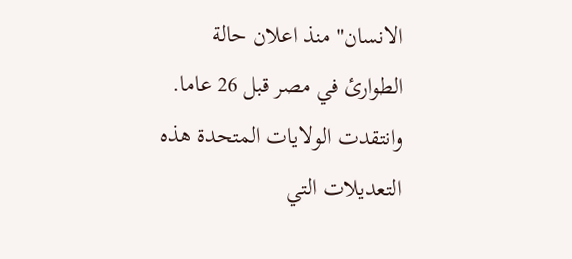الانسان" منذ اعلان حالة الطوارئ في مصر قبل 26 عاما.
وانتقدت الولايات المتحدة هذه التعديلات التي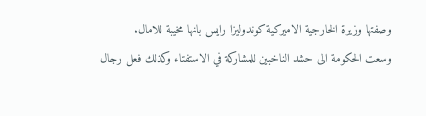وصفتها وزيرة الخارجية الاميركية كوندوليزا رايس بانها مخيبة للامال.
وسعت الحكومة الى حشد الناخبين للمشاركة في الاستفتاء وكذلك فعل رجال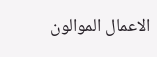الاعمال الموالون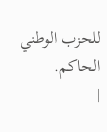للحزب الوطني الحاكم.
|